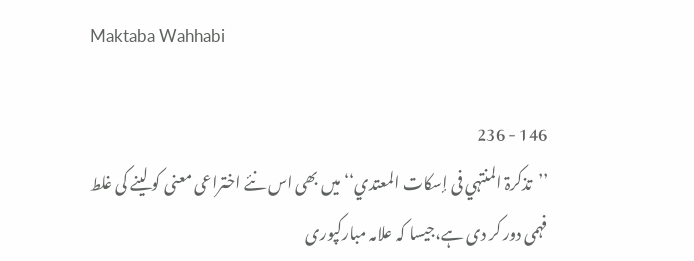Maktaba Wahhabi

146 - 236
’’تذکرۃ المنتہي فی إسکات المعتدي‘‘میں بھی اس نئے اختراعی معنی کو لینے کی غلط فہمی دور کر دی ہے،جیسا کہ علامہ مبارکپوری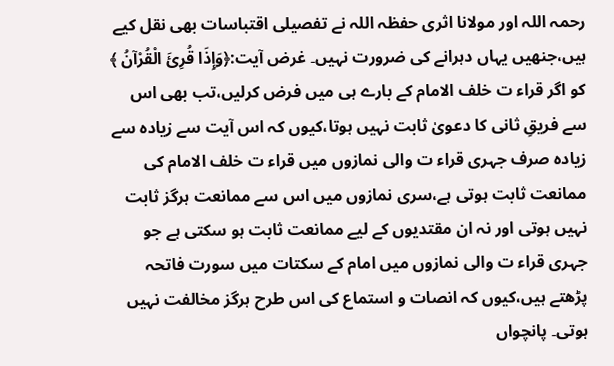رحمہ اللہ اور مولانا اثری حفظہ اللہ نے تفصیلی اقتباسات بھی نقل کیے ہیں،جنھیں یہاں دہرانے کی ضرورت نہیں۔ غرض آیت:﴿وَإِذَا قُرِئَ الْقُرْآنُ ﴾ کو اگر قراء ت خلف الامام کے بارے ہی میں فرض کرلیں،تب بھی اس سے فریقِ ثانی کا دعویٰ ثابت نہیں ہوتا،کیوں کہ اس آیت سے زیادہ سے زیادہ صرف جہری قراء ت والی نمازوں میں قراء ت خلف الامام کی ممانعت ثابت ہوتی ہے،سری نمازوں میں اس سے ممانعت ہرگز ثابت نہیں ہوتی اور نہ ان مقتدیوں کے لیے ممانعت ثابت ہو سکتی ہے جو جہری قراء ت والی نمازوں میں امام کے سکتات میں سورت فاتحہ پڑھتے ہیں،کیوں کہ انصات و استماع کی اس طرح ہرگز مخالفت نہیں ہوتی۔ پانچواں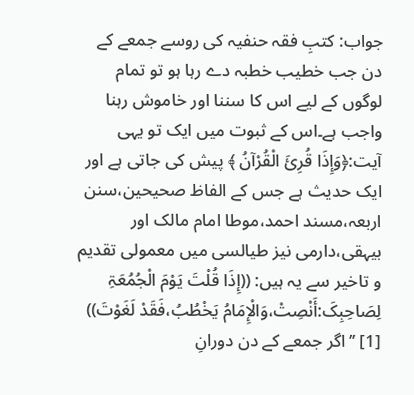جواب: کتبِ فقہ حنفیہ کی روسے جمعے کے دن جب خطیب خطبہ دے رہا ہو تو تمام لوگوں کے لیے اس کا سننا اور خاموش رہنا واجب ہے۔اس کے ثبوت میں ایک تو یہی آیت:﴿وَإِذَا قُرِئَ الْقُرْآنُ ﴾ پیش کی جاتی ہے اور ایک حدیث ہے جس کے الفاظ صحیحین،سنن اربعہ،مسند احمد،موطا امام مالک اور بیہقی،دارمی نیز طیالسی میں معمولی تقدیم و تاخیر سے یہ ہیں: ((إِذَا قُلْتَ یَوْمَ الْجُمُعَۃِ لِصَاحِبِکَ:أَنْصِتْ،وَالْإِمَامُ یَخْطُبُ،فَقَدْ لَغَوْتَ)) [1] ’’اگر جمعے کے دن دورانِ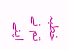خطبہ تم نے اپنے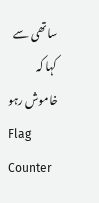ساتھی سے کہا کہ خاموش رہو
Flag Counter